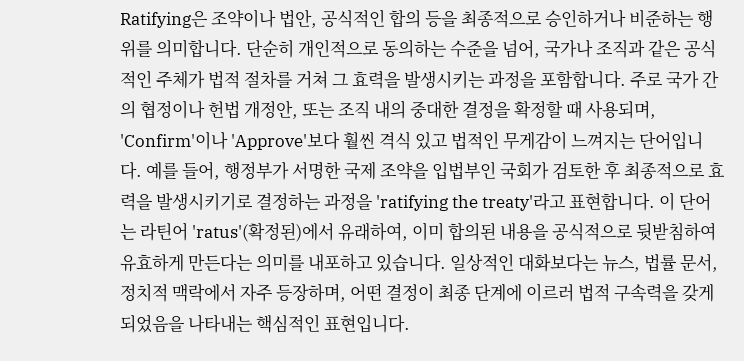Ratifying은 조약이나 법안, 공식적인 합의 등을 최종적으로 승인하거나 비준하는 행위를 의미합니다. 단순히 개인적으로 동의하는 수준을 넘어, 국가나 조직과 같은 공식적인 주체가 법적 절차를 거쳐 그 효력을 발생시키는 과정을 포함합니다. 주로 국가 간의 협정이나 헌법 개정안, 또는 조직 내의 중대한 결정을 확정할 때 사용되며, 'Confirm'이나 'Approve'보다 훨씬 격식 있고 법적인 무게감이 느껴지는 단어입니다. 예를 들어, 행정부가 서명한 국제 조약을 입법부인 국회가 검토한 후 최종적으로 효력을 발생시키기로 결정하는 과정을 'ratifying the treaty'라고 표현합니다. 이 단어는 라틴어 'ratus'(확정된)에서 유래하여, 이미 합의된 내용을 공식적으로 뒷받침하여 유효하게 만든다는 의미를 내포하고 있습니다. 일상적인 대화보다는 뉴스, 법률 문서, 정치적 맥락에서 자주 등장하며, 어떤 결정이 최종 단계에 이르러 법적 구속력을 갖게 되었음을 나타내는 핵심적인 표현입니다.